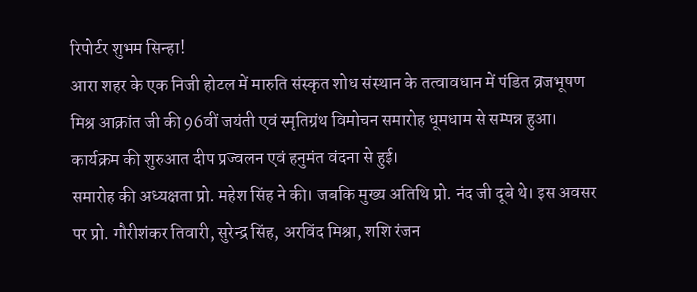रिपोर्टर शुभम सिन्हा!
आरा शहर के एक निजी होटल में मारुति संस्कृत शोध संस्थान के तत्वावधान में पंडित व्रजभूषण मिश्र आक्रांत जी की 96वीं जयंती एवं स्मृतिग्रंथ विमोचन समारोह धूमधाम से सम्पन्न हुआ। कार्यक्रम की शुरुआत दीप प्रज्वलन एवं हनुमंत वंदना से हुई।
समारोह की अध्यक्षता प्रो. महेश सिंह ने की। जबकि मुख्य अतिथि प्रो. नंद जी दूबे थे। इस अवसर पर प्रो. गौरीशंकर तिवारी, सुरेन्द्र सिंह, अरविंद मिश्रा, शशि रंजन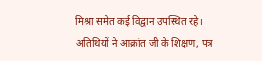मिश्रा समेत कई विद्वान उपस्थित रहे। अतिथियों ने आक्रांत जी के शिक्षण, पत्र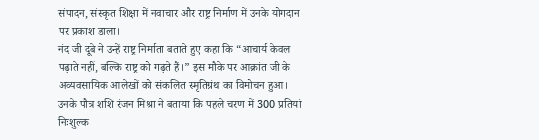संपादन, संस्कृत शिक्षा में नवाचार और राष्ट्र निर्माण में उनके योगदान पर प्रकाश डाला।
नंद जी दूबे ने उन्हें राष्ट्र निर्माता बताते हुए कहा कि “आचार्य केवल पढ़ाते नहीं, बल्कि राष्ट्र को गढ़ते हैं।” इस मौके पर आक्रांत जी के अव्यवसायिक आलेखों को संकलित स्मृतिग्रंथ का विमोचन हुआ। उनके पौत्र शशि रंजन मिश्रा ने बताया कि पहले चरण में 300 प्रतियां निःशुल्क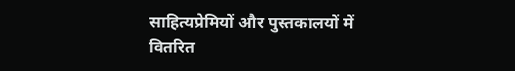साहित्यप्रेमियों और पुस्तकालयों में वितरित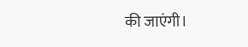की जाएंगी।